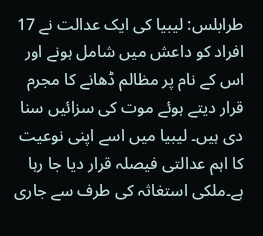طرابلس: لیبیا کی ایک عدالت نے 17 افراد کو داعش میں شامل ہونے اور اس کے نام پر مظالم ڈھانے کا مجرم قرار دیتے ہوئے موت کی سزائیں سنا دی ہیں۔ لیبیا میں اسے اپنی نوعیت کا اہم عدالتی فیصلہ قرار دیا جا رہا ہے۔ملکی استغاثہ کی طرف سے جاری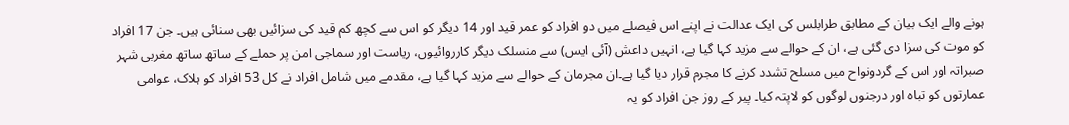ہونے والے ایک بیان کے مطابق طرابلس کی ایک عدالت نے اپنے اس فیصلے میں دو افراد کو عمر قید اور 14 دیگر کو اس سے کچھ کم قید کی سزائیں بھی سنائی ہیں۔ جن 17 افراد کو موت کی سزا دی گئی ہے، ان کے حوالے سے مزید کہا گیا ہے، انہیں داعش (آئی ایس) سے منسلک دیگر کارروائیوں، ریاست اور سماجی امن پر حملے کے ساتھ ساتھ مغربی شہر صبراتہ اور اس کے گردونواح میں مسلح تشدد کرنے کا مجرم قرار دیا گیا ہے۔ان مجرمان کے حوالے سے مزید کہا گیا ہے، مقدمے میں شامل افراد نے کل 53 افراد کو ہلاک، عوامی عمارتوں کو تباہ اور درجنوں لوگوں کو لاپتہ کیا۔ پیر کے روز جن افراد کو یہ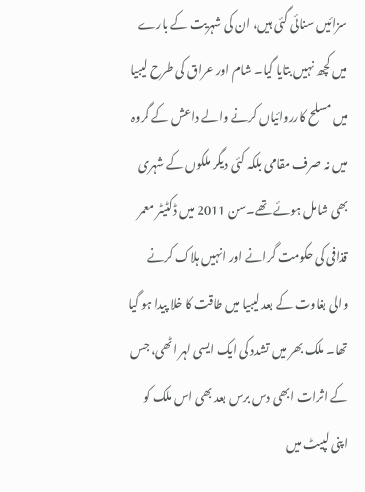سزائیں سنائی گئی ہیں، ان کی شہریت کے بارے میں کچھ نہیں بتایا گیا۔ شام اور عراق کی طرح لیبیا میں مسلح کارروائیاں کرنے والے داعش کے گروہ میں نہ صرف مقامی بلکہ کئی دیگر ملکوں کے شہری بھی شامل ہوئے تھے۔سن 2011 میں ڈکٹیٹر معمر قذافی کی حکومت گرانے اور انہیں ہلاک کرنے والی بغاوت کے بعد لیبیا میں طاقت کا خلا پیدا ہو گیا تھا۔ ملک بھر میں تشدد کی ایک ایسی لہر اٹھی، جس کے اثرات ابھی دس برس بعد بھی اس ملک کو اپنی لپیٹ میں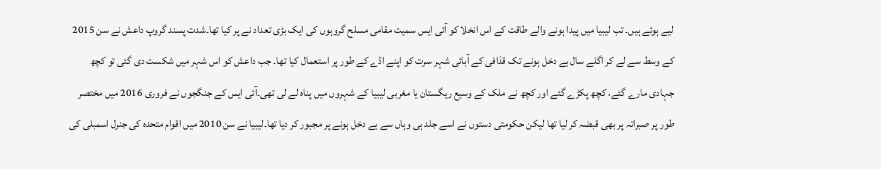لیے ہوئے ہیں۔ تب لیبیا میں پیدا ہونے والے طاقت کے اس انخلا کو آئی ایس سمیت مقامی مسلح گروہوں کی ایک بڑی تعداد نے پر کیا تھا۔شدت پسند گروپ داعش نے سن 2015 کے وسط سے لے کر اگلے سال بے دخل ہونے تک قذافی کے آبائی شہر سرت کو اپنے اڈے کے طور پر استعمال کیا تھا۔ جب داعش کو اس شہر میں شکست دی گئی تو کچھ جہادی مارے گئے، کچھ پکڑے گئے اور کچھ نے ملک کے وسیع ریگستان یا مغربی لیبیا کے شہروں میں پناہ لے لی تھی۔آئی ایس کے جنگجوں نے فروری 2016 میں مختصر طور پر صبراتہ پر بھی قبضہ کر لیا تھا لیکن حکومتی دستوں نے اسے جلد ہی وہاں سے بے دخل ہونے پر مجبور کر دیا تھا۔لیبیا نے سن 2010 میں اقوام متحدہ کی جنرل اسمبلی کی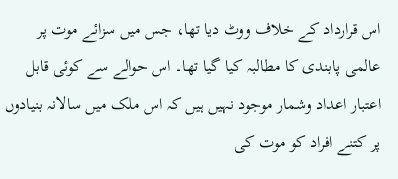اس قرارداد کے خلاف ووٹ دیا تھا، جس میں سزائے موت پر عالمی پابندی کا مطالبہ کیا گیا تھا۔ اس حوالے سے کوئی قابل اعتبار اعداد وشمار موجود نہیں ہیں کہ اس ملک میں سالانہ بنیادوں پر کتنے افراد کو موت کی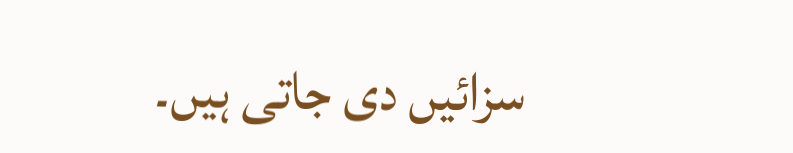سزائیں دی جاتی ہیں۔